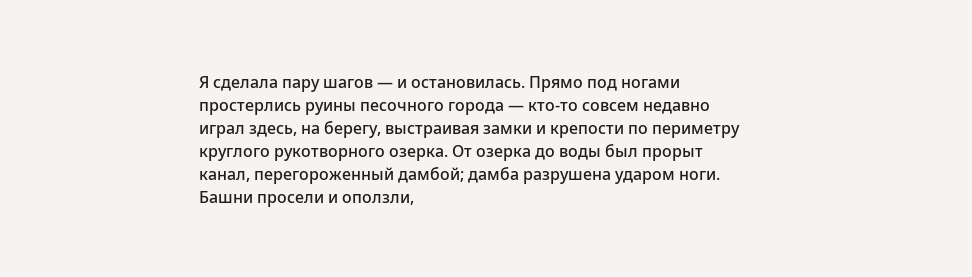Я сделала пару шагов — и остановилась. Прямо под ногами простерлись руины песочного города — кто-то совсем недавно играл здесь, на берегу, выстраивая замки и крепости по периметру круглого рукотворного озерка. От озерка до воды был прорыт канал, перегороженный дамбой; дамба разрушена ударом ноги. Башни просели и оползли,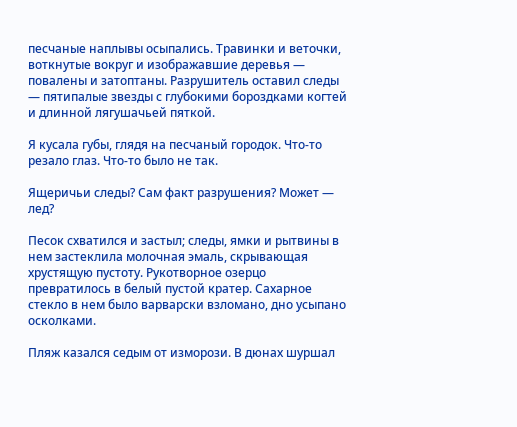песчаные наплывы осыпались. Травинки и веточки, воткнутые вокруг и изображавшие деревья — повалены и затоптаны. Разрушитель оставил следы — пятипалые звезды с глубокими бороздками когтей и длинной лягушачьей пяткой.

Я кусала губы, глядя на песчаный городок. Что-то резало глаз. Что-то было не так.

Ящеричьи следы? Сам факт разрушения? Может — лед?

Песок схватился и застыл; следы, ямки и рытвины в нем застеклила молочная эмаль, скрывающая хрустящую пустоту. Рукотворное озерцо превратилось в белый пустой кратер. Сахарное стекло в нем было варварски взломано, дно усыпано осколками.

Пляж казался седым от изморози. В дюнах шуршал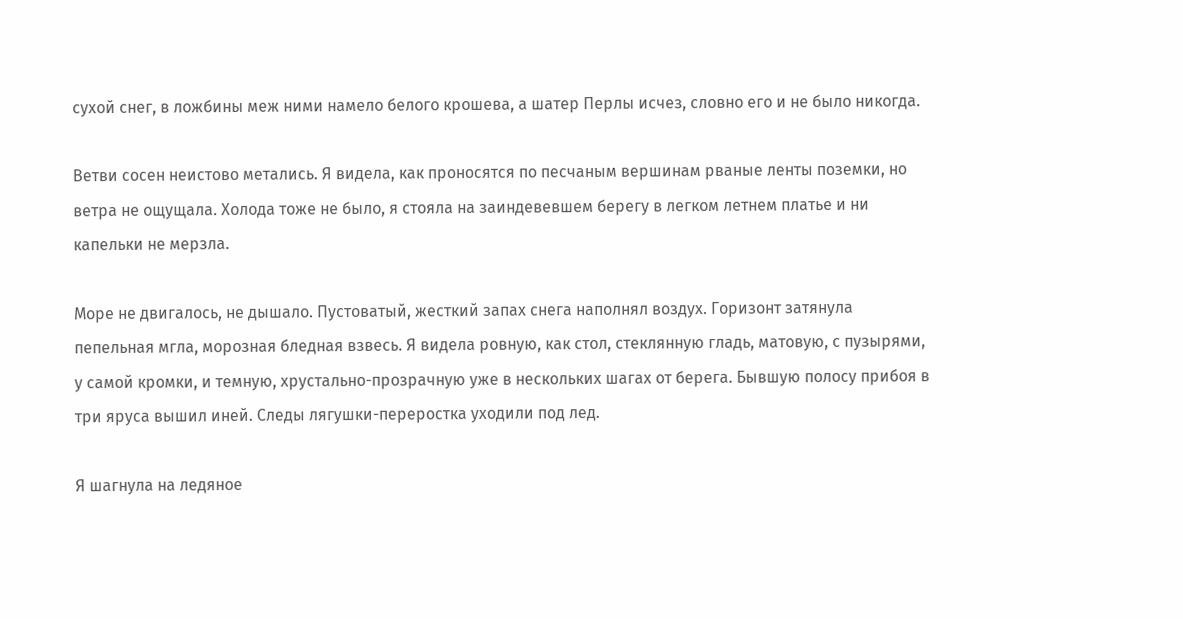сухой снег, в ложбины меж ними намело белого крошева, а шатер Перлы исчез, словно его и не было никогда.

Ветви сосен неистово метались. Я видела, как проносятся по песчаным вершинам рваные ленты поземки, но ветра не ощущала. Холода тоже не было, я стояла на заиндевевшем берегу в легком летнем платье и ни капельки не мерзла.

Море не двигалось, не дышало. Пустоватый, жесткий запах снега наполнял воздух. Горизонт затянула пепельная мгла, морозная бледная взвесь. Я видела ровную, как стол, стеклянную гладь, матовую, с пузырями, у самой кромки, и темную, хрустально-прозрачную уже в нескольких шагах от берега. Бывшую полосу прибоя в три яруса вышил иней. Следы лягушки-переростка уходили под лед.

Я шагнула на ледяное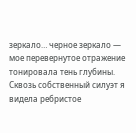зеркало… черное зеркало — мое перевернутое отражение тонировала тень глубины. Сквозь собственный силуэт я видела ребристое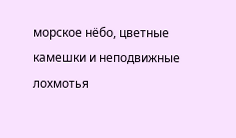морское нёбо, цветные камешки и неподвижные лохмотья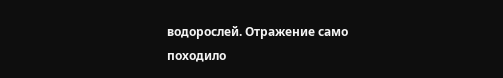водорослей. Отражение само походило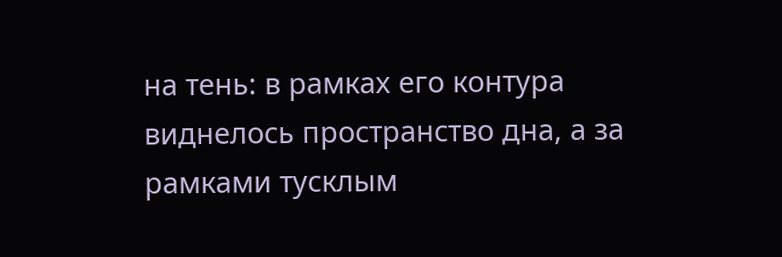на тень: в рамках его контура виднелось пространство дна, а за рамками тусклым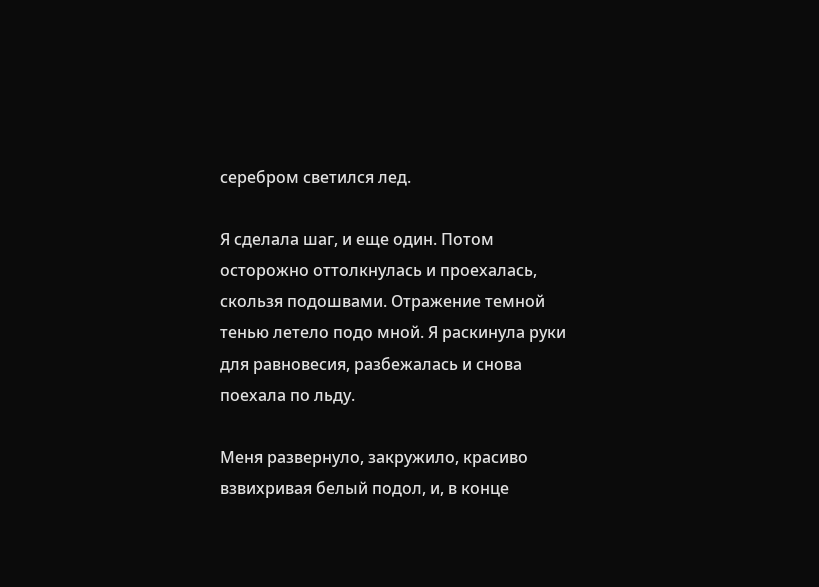серебром светился лед.

Я сделала шаг, и еще один. Потом осторожно оттолкнулась и проехалась, скользя подошвами. Отражение темной тенью летело подо мной. Я раскинула руки для равновесия, разбежалась и снова поехала по льду.

Меня развернуло, закружило, красиво взвихривая белый подол, и, в конце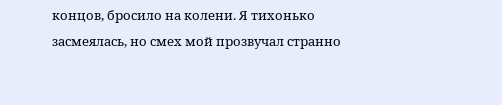концов, бросило на колени. Я тихонько засмеялась, но смех мой прозвучал странно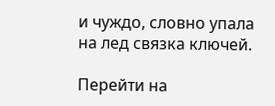и чуждо, словно упала на лед связка ключей.

Перейти на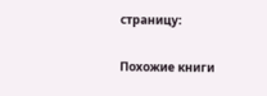страницу:

Похожие книги